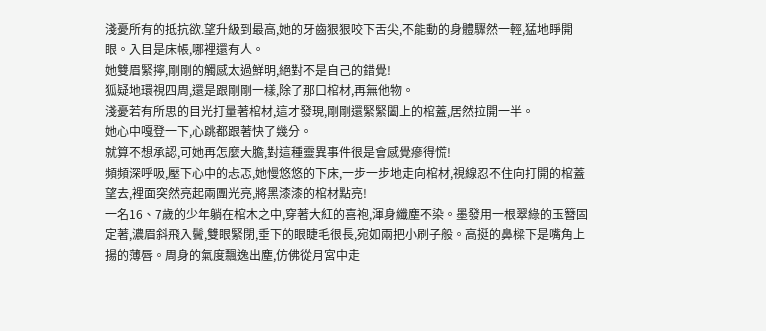淺憂所有的抵抗欲.望升級到最高,她的牙齒狠狠咬下舌尖,不能動的身體驟然一輕,猛地睜開眼。入目是床帳,哪裡還有人。
她雙眉緊擰,剛剛的觸感太過鮮明,絕對不是自己的錯覺!
狐疑地環視四周,還是跟剛剛一樣,除了那口棺材,再無他物。
淺憂若有所思的目光打量著棺材,這才發現,剛剛還緊緊闔上的棺蓋,居然拉開一半。
她心中嘎登一下,心跳都跟著快了幾分。
就算不想承認,可她再怎麼大膽,對這種靈異事件很是會感覺瘮得慌!
頻頻深呼吸,壓下心中的忐忑,她慢悠悠的下床,一步一步地走向棺材,視線忍不住向打開的棺蓋望去,裡面突然亮起兩團光亮,將黑漆漆的棺材點亮!
一名16、7歲的少年躺在棺木之中,穿著大紅的喜袍,渾身纖塵不染。墨發用一根翠綠的玉簪固定著,濃眉斜飛入鬢,雙眼緊閉,垂下的眼睫毛很長,宛如兩把小刷子般。高挺的鼻樑下是嘴角上揚的薄唇。周身的氣度飄逸出塵,仿佛從月宮中走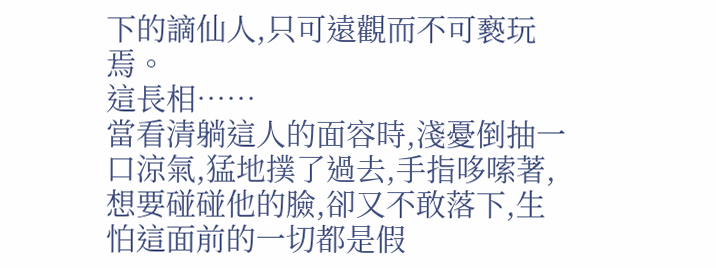下的謫仙人,只可遠觀而不可褻玩焉。
這長相……
當看清躺這人的面容時,淺憂倒抽一口涼氣,猛地撲了過去,手指哆嗦著,想要碰碰他的臉,卻又不敢落下,生怕這面前的一切都是假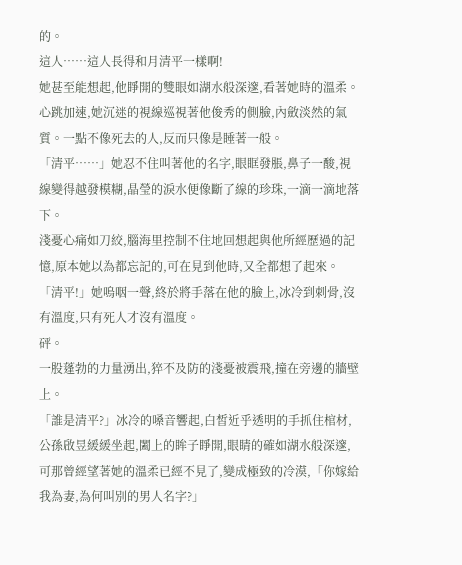的。
這人……這人長得和月清平一樣啊!
她甚至能想起,他睜開的雙眼如湖水般深邃,看著她時的溫柔。
心跳加速,她沉迷的視線巡視著他俊秀的側臉,內斂淡然的氣質。一點不像死去的人,反而只像是睡著一般。
「清平……」她忍不住叫著他的名字,眼眶發脹,鼻子一酸,視線變得越發模糊,晶瑩的淚水便像斷了線的珍珠,一滴一滴地落下。
淺憂心痛如刀絞,腦海里控制不住地回想起與他所經歷過的記憶,原本她以為都忘記的,可在見到他時,又全都想了起來。
「清平!」她嗚咽一聲,終於將手落在他的臉上,冰冷到刺骨,沒有溫度,只有死人才沒有溫度。
砰。
一股蓬勃的力量湧出,猝不及防的淺憂被震飛,撞在旁邊的牆壁上。
「誰是清平?」冰冷的嗓音響起,白皙近乎透明的手抓住棺材,公孫啟昱緩緩坐起,闔上的眸子睜開,眼睛的確如湖水般深邃,可那曾經望著她的溫柔已經不見了,變成極致的冷漠,「你嫁給我為妻,為何叫別的男人名字?」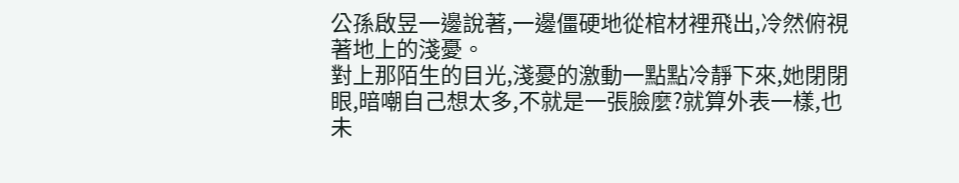公孫啟昱一邊說著,一邊僵硬地從棺材裡飛出,冷然俯視著地上的淺憂。
對上那陌生的目光,淺憂的激動一點點冷靜下來,她閉閉眼,暗嘲自己想太多,不就是一張臉麼?就算外表一樣,也未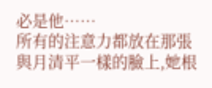必是他……
所有的注意力都放在那張與月清平一樣的臉上,她根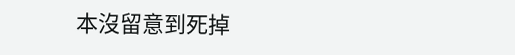本沒留意到死掉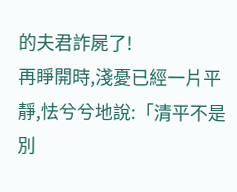的夫君詐屍了!
再睜開時,淺憂已經一片平靜,怯兮兮地說:「清平不是別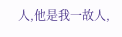人,他是我一故人,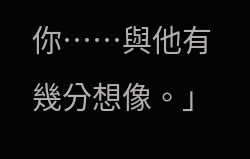你……與他有幾分想像。」